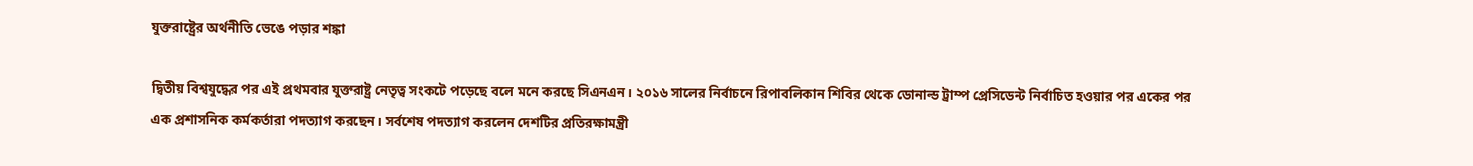যুক্তরাষ্ট্রের অর্থনীতি ভেঙে পড়ার শঙ্কা

দ্বিতীয় বিশ্বযুদ্ধের পর এই প্রথমবার যুক্তরাষ্ট্র নেতৃত্ব সংকটে পড়েছে বলে মনে করছে সিএনএন। ২০১৬ সালের নির্বাচনে রিপাবলিকান শিবির থেকে ডোনাল্ড ট্রাম্প প্রেসিডেন্ট নির্বাচিত হওয়ার পর একের পর এক প্রশাসনিক কর্মকর্তারা পদত্যাগ করছেন। সর্বশেষ পদত্যাগ করলেন দেশটির প্রতিরক্ষামন্ত্রী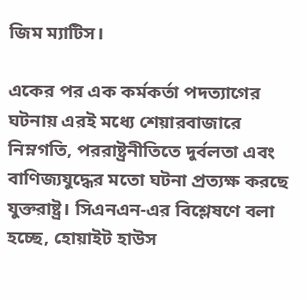জিম ম্যাটিস।

একের পর এক কর্মকর্তা পদত্যাগের ঘটনায় এরই মধ্যে শেয়ারবাজারে নিম্নগতি, পররাষ্ট্রনীতিতে দুর্বলতা এবং বাণিজ্যযুদ্ধের মতো ঘটনা প্রত্যক্ষ করছে যুক্তরাষ্ট্র। সিএনএন-এর বিশ্লেষণে বলা হচ্ছে, হোয়াইট হাউস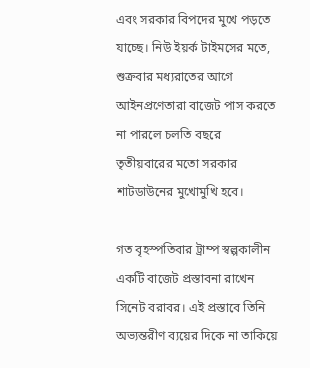এবং সরকার বিপদের মুখে পড়তে যাচ্ছে। নিউ ইয়র্ক টাইমসের মতে, শুক্রবার মধ্যরাতের আগে আইনপ্রণেতারা বাজেট পাস করতে না পারলে চলতি বছরে তৃতীয়বারের মতো সরকার শাটডাউনের মুখোমুখি হবে।

গত বৃহস্পতিবার ট্রাম্প স্বল্পকালীন একটি বাজেট প্রস্তাবনা রাখেন সিনেট বরাবর। এই প্রস্তাবে তিনি অভ্যন্তরীণ ব্যয়ের দিকে না তাকিয়ে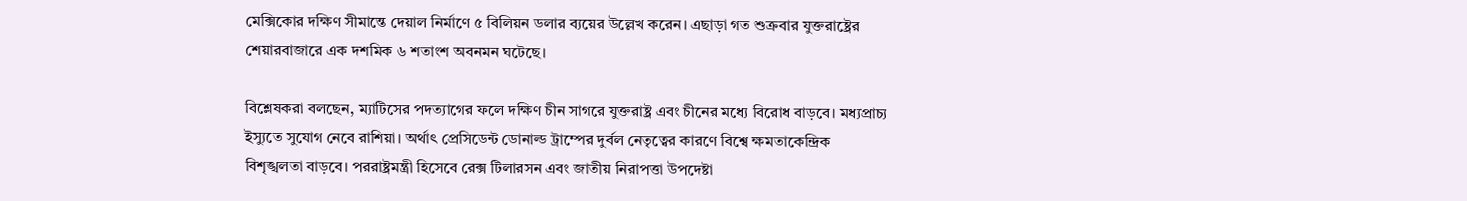মেক্সিকোর দক্ষিণ সীমান্তে দেয়াল নির্মাণে ৫ বিলিয়ন ডলার ব্যয়ের উল্লেখ করেন। এছাড়া গত শুক্রবার যুক্তরাষ্ট্রের শেয়ারবাজারে এক দশমিক ৬ শতাংশ অবনমন ঘটেছে।

বিশ্লেষকরা বলছেন, ম্যাটিসের পদত্যাগের ফলে দক্ষিণ চীন সাগরে যুক্তরাষ্ট্র এবং চীনের মধ্যে বিরোধ বাড়বে। মধ্যপ্রাচ্য ইস্যুতে সুযোগ নেবে রাশিয়া। অর্থাৎ প্রেসিডেন্ট ডোনাল্ড ট্রাম্পের দুর্বল নেতৃত্বের কারণে বিশ্বে ক্ষমতাকেন্দ্রিক বিশৃঙ্খলতা বাড়বে। পররাষ্ট্রমন্ত্রী হিসেবে রেক্স টিলারসন এবং জাতীয় নিরাপত্তা উপদেষ্টা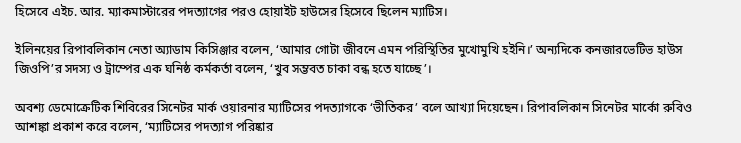হিসেবে এইচ. আর. ম্যাকমাস্টারের পদত্যাগের পরও হোয়াইট হাউসের হিসেবে ছিলেন ম্যাটিস।

ইলিনয়ের রিপাবলিকান নেতা অ্যাডাম কিসিঞ্জার বলেন, ‘আমার গোটা জীবনে এমন পরিস্থিতির মুখোমুখি হইনি।’ অন্যদিকে কনজারভেটিভ হাউস জিওপি’র সদস্য ও ট্রাম্পের এক ঘনিষ্ঠ কর্মকর্তা বলেন, ‘খুব সম্ভবত চাকা বন্ধ হতে যাচ্ছে’।

অবশ্য ডেমোক্রেটিক শিবিরের সিনেটর মার্ক ওয়ারনার ম্যাটিসের পদত্যাগকে ‘ভীতিকর’ বলে আখ্যা দিয়েছেন। রিপাবলিকান সিনেটর মার্কো রুবিও আশঙ্কা প্রকাশ করে বলেন, ‘ম্যাটিসের পদত্যাগ পরিষ্কার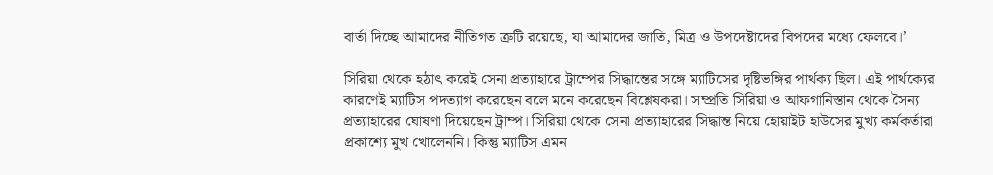বার্তা দিচ্ছে আমাদের নীতিগত ত্রুটি রয়েছে, যা আমাদের জাতি, মিত্র ও উপদেষ্টাদের বিপদের মধ্যে ফেলবে।’

সিরিয়া থেকে হঠাৎ করেই সেনা প্রত্যাহারে ট্রাম্পের সিদ্ধান্তের সঙ্গে ম্যাটিসের দৃষ্টিভঙ্গির পার্থক্য ছিল। এই পার্থক্যের কারণেই ম্যাটিস পদত্যাগ করেছেন বলে মনে করেছেন বিশ্লেষকরা। সম্প্রতি সিরিয়া ও আফগানিস্তান থেকে সৈন্য প্রত্যাহারের ঘোষণা দিয়েছেন ট্রাম্প। সিরিয়া থেকে সেনা প্রত্যাহারের সিদ্ধান্ত নিয়ে হোয়াইট হাউসের মুখ্য কর্মকর্তারা প্রকাশ্যে মুখ খোলেননি। কিন্তু ম্যাটিস এমন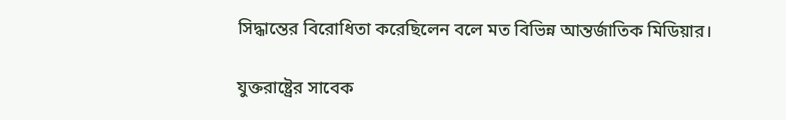সিদ্ধান্তের বিরোধিতা করেছিলেন বলে মত বিভিন্ন আন্তর্জাতিক মিডিয়ার।

যুক্তরাষ্ট্রের সাবেক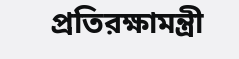প্রতিরক্ষামন্ত্রী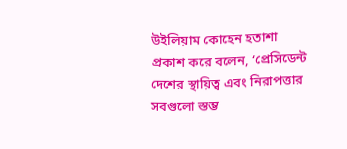উইলিয়াম কোহেন হতাশা প্রকাশ করে বলেন, ‘প্রেসিডেন্ট দেশের স্থায়িত্ব এবং নিরাপত্তার সবগুলো স্তম্ভ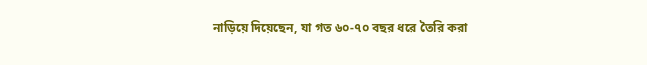নাড়িয়ে দিয়েছেন, যা গত ৬০-৭০ বছর ধরে তৈরি করা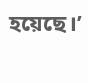হয়েছে।’